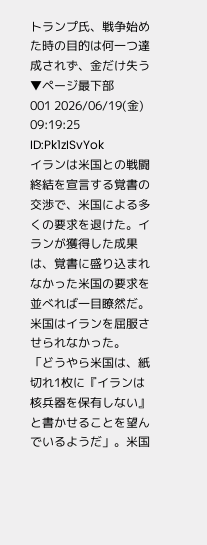トランプ氏、戦争始めた時の目的は何一つ達成されず、金だけ失う
▼ページ最下部
001 2026/06/19(金) 09:19:25 ID:Pk1zISvYok
イランは米国との戦闘終結を宣言する覚書の交渉で、米国による多くの要求を退けた。イランが獲得した成果は、覚書に盛り込まれなかった米国の要求を並べれば一目瞭然だ。米国はイランを屈服させられなかった。
「どうやら米国は、紙切れ1枚に『イランは核兵器を保有しない』と書かせることを望んでいるようだ」。米国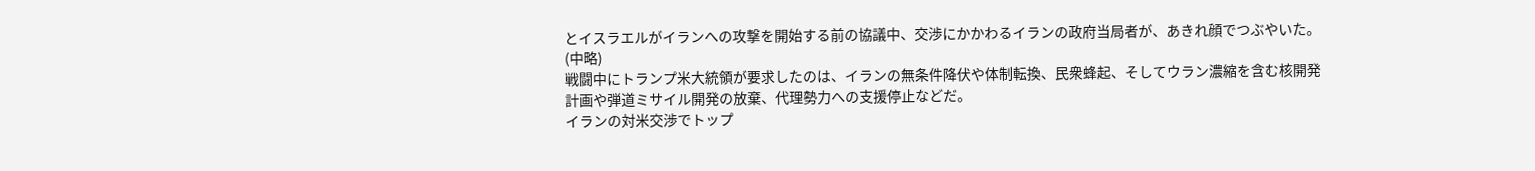とイスラエルがイランへの攻撃を開始する前の協議中、交渉にかかわるイランの政府当局者が、あきれ顔でつぶやいた。
(中略)
戦闘中にトランプ米大統領が要求したのは、イランの無条件降伏や体制転換、民衆蜂起、そしてウラン濃縮を含む核開発計画や弾道ミサイル開発の放棄、代理勢力への支援停止などだ。
イランの対米交渉でトップ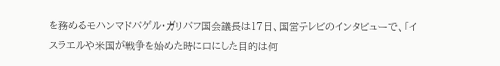を務めるモハンマドバゲル・ガリバフ国会議長は17日、国営テレビのインタビューで、「イスラエルや米国が戦争を始めた時に口にした目的は何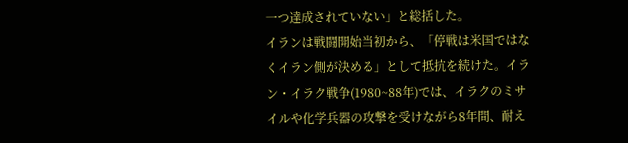一つ達成されていない」と総括した。
イランは戦闘開始当初から、「停戦は米国ではなくイラン側が決める」として抵抗を続けた。イラン・イラク戦争(1980~88年)では、イラクのミサイルや化学兵器の攻撃を受けながら8年間、耐え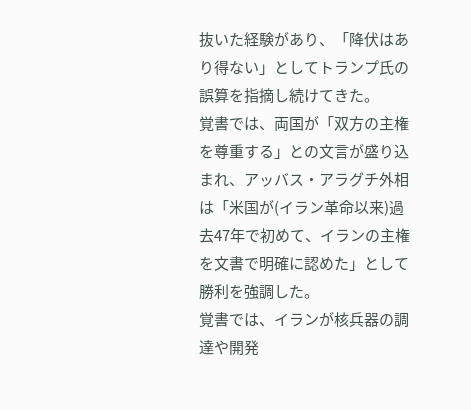抜いた経験があり、「降伏はあり得ない」としてトランプ氏の誤算を指摘し続けてきた。
覚書では、両国が「双方の主権を尊重する」との文言が盛り込まれ、アッバス・アラグチ外相は「米国が(イラン革命以来)過去47年で初めて、イランの主権を文書で明確に認めた」として勝利を強調した。
覚書では、イランが核兵器の調達や開発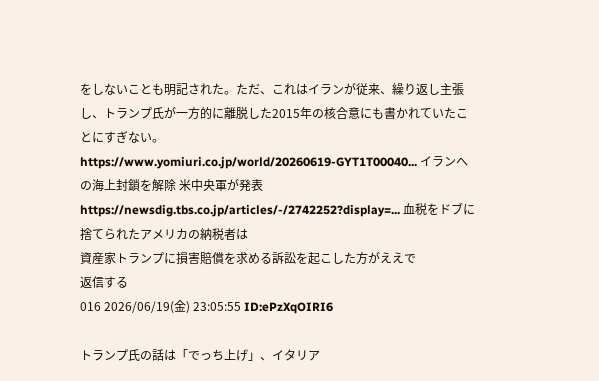をしないことも明記された。ただ、これはイランが従来、繰り返し主張し、トランプ氏が一方的に離脱した2015年の核合意にも書かれていたことにすぎない。
https://www.yomiuri.co.jp/world/20260619-GYT1T00040... イランへの海上封鎖を解除 米中央軍が発表
https://newsdig.tbs.co.jp/articles/-/2742252?display=... 血税をドブに捨てられたアメリカの納税者は
資産家トランプに損害賠償を求める訴訟を起こした方がええで
返信する
016 2026/06/19(金) 23:05:55 ID:ePzXqOIRI6

トランプ氏の話は「でっち上げ」、イタリア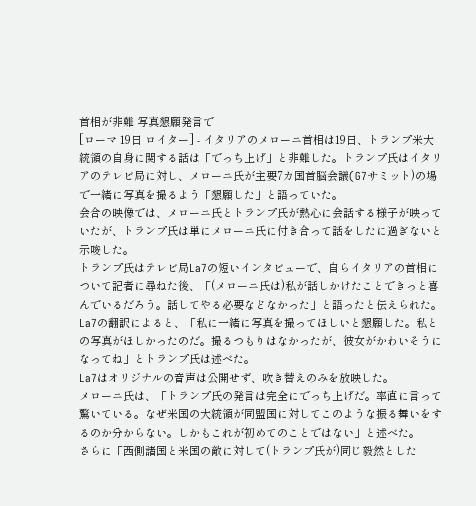首相が非難 写真懇願発言で
[ローマ 19日 ロイター] - イタリアのメローニ首相は19日、トランプ米大統領の自身に関する話は「でっち上げ」と非難した。トランプ氏はイタリアのテレビ局に対し、メローニ氏が主要7カ国首脳会議(G7サミット)の場で一緒に写真を撮るよう「懇願した」と語っていた。
会合の映像では、メローニ氏とトランプ氏が熱心に会話する様子が映っていたが、トランプ氏は単にメローニ氏に付き合って話をしたに過ぎないと示唆した。
トランプ氏はテレビ局La7の短いインタビューで、自らイタリアの首相について記者に尋ねた後、「(メローニ氏は)私が話しかけたことできっと喜んでいるだろう。話してやる必要などなかった」と語ったと伝えられた。
La7の翻訳によると、「私に一緒に写真を撮ってほしいと懇願した。私との写真がほしかったのだ。撮るつもりはなかったが、彼女がかわいそうになってね」とトランプ氏は述べた。
La7はオリジナルの音声は公開せず、吹き替えのみを放映した。
メローニ氏は、「トランプ氏の発言は完全にでっち上げだ。率直に言って驚いている。なぜ米国の大統領が同盟国に対してこのような振る舞いをするのか分からない。しかもこれが初めてのことではない」と述べた。
さらに「西側諸国と米国の敵に対して(トランプ氏が)同じ毅然とした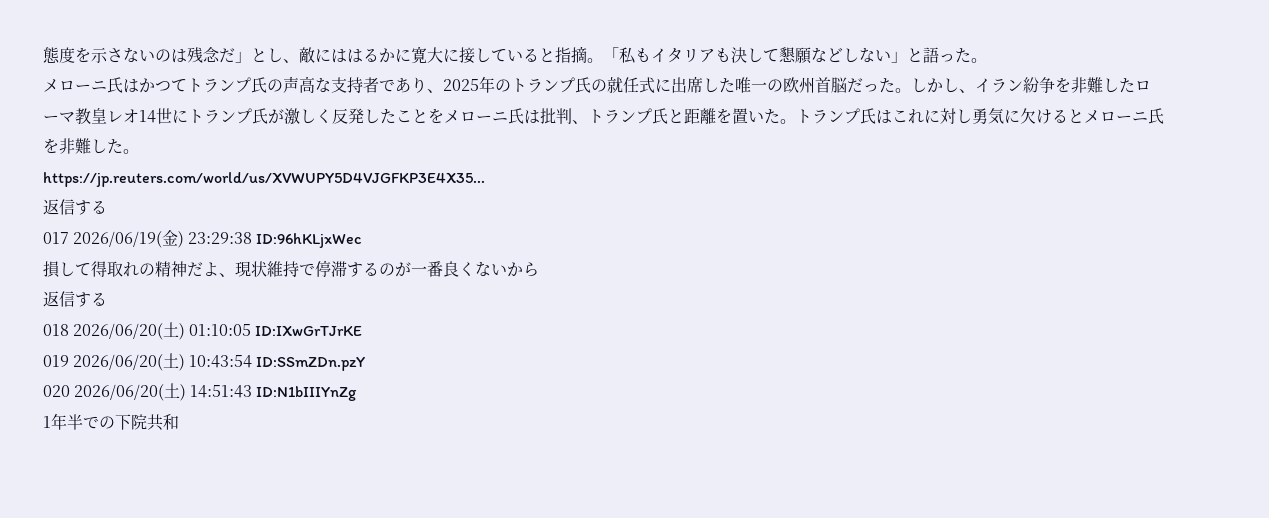態度を示さないのは残念だ」とし、敵にははるかに寛大に接していると指摘。「私もイタリアも決して懇願などしない」と語った。
メローニ氏はかつてトランプ氏の声高な支持者であり、2025年のトランプ氏の就任式に出席した唯一の欧州首脳だった。しかし、イラン紛争を非難したローマ教皇レオ14世にトランプ氏が激しく反発したことをメローニ氏は批判、トランプ氏と距離を置いた。トランプ氏はこれに対し勇気に欠けるとメローニ氏を非難した。
https://jp.reuters.com/world/us/XVWUPY5D4VJGFKP3E4X35...
返信する
017 2026/06/19(金) 23:29:38 ID:96hKLjxWec
損して得取れの精神だよ、現状維持で停滞するのが一番良くないから
返信する
018 2026/06/20(土) 01:10:05 ID:IXwGrTJrKE
019 2026/06/20(土) 10:43:54 ID:SSmZDn.pzY
020 2026/06/20(土) 14:51:43 ID:N1bIIIYnZg
1年半での下院共和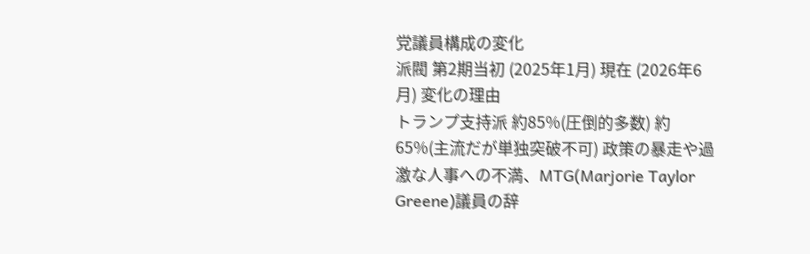党議員構成の変化
派閥 第2期当初 (2025年1月) 現在 (2026年6月) 変化の理由
トランプ支持派 約85%(圧倒的多数) 約65%(主流だが単独突破不可) 政策の暴走や過激な人事への不満、MTG(Marjorie Taylor Greene)議員の辞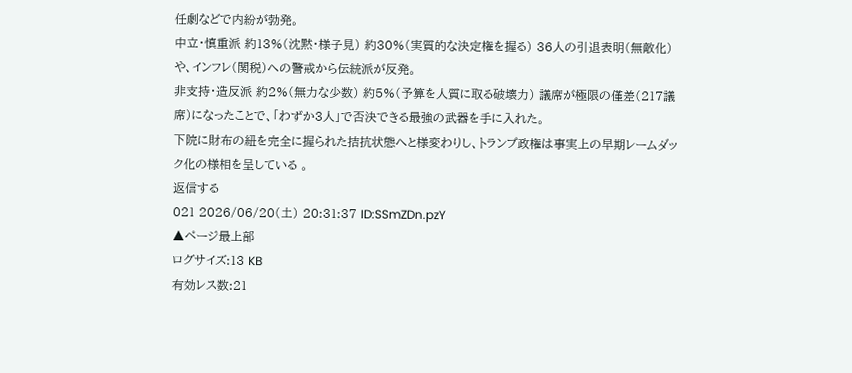任劇などで内紛が勃発。
中立・慎重派 約13%(沈黙・様子見) 約30%(実質的な決定権を握る) 36人の引退表明(無敵化)や、インフレ(関税)への警戒から伝統派が反発。
非支持・造反派 約2%(無力な少数) 約5%(予算を人質に取る破壊力) 議席が極限の僅差(217議席)になったことで、「わずか3人」で否決できる最強の武器を手に入れた。
下院に財布の紐を完全に握られた拮抗状態へと様変わりし、トランプ政権は事実上の早期レームダック化の様相を呈している 。
返信する
021 2026/06/20(土) 20:31:37 ID:SSmZDn.pzY
▲ページ最上部
ログサイズ:13 KB
有効レス数:21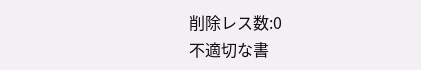削除レス数:0
不適切な書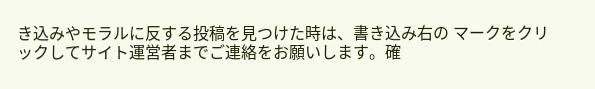き込みやモラルに反する投稿を見つけた時は、書き込み右の マークをクリックしてサイト運営者までご連絡をお願いします。確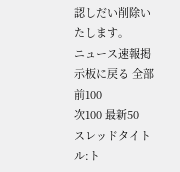認しだい削除いたします。
ニュース速報掲示板に戻る 全部
前100
次100 最新50
スレッドタイトル:ト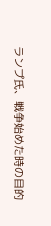ランプ氏、戦争始めた時の目的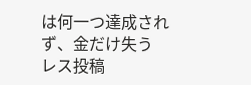は何一つ達成されず、金だけ失う
レス投稿